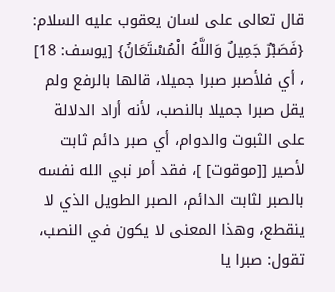قال تعالى على لسان يعقوب عليه السلام: {فَصَبْرٌ جَمِيلٌ وَاللَّهُ الْمُسْتَعَانُ} [يوسف: 18] ، أي فلأصبر صبرا جميلا، قالها بالرفع ولم يقل صبرا جميلا بالنصب، لأنه أراد الدلالة على الثبوت والدوام، أي صبر دائم ثابت لأصير [[موقوت] ]، فقد أمر نبي الله نفسه بالصبر لثابت الدائم، الصبر الطويل الذي لا ينقطع، وهذا المعنى لا يكون في النصب، تقول: صبرا يا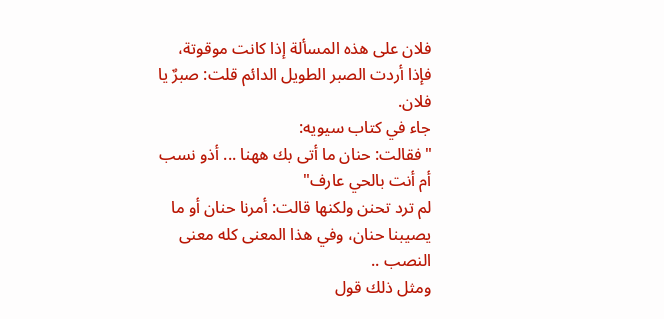فلان على هذه المسألة إذا كانت موقوتة، فإذا أردت الصبر الطويل الدائم قلت: صبرٌ يا فلان.
جاء في كتاب سيويه:
"فقالت: حنان ما أتى بك ههنا ... أذو نسب أم أنت بالحي عارف"
لم ترد تحنن ولكنها قالت: أمرنا حنان أو ما يصيبنا حنان، وفي هذا المعنى كله معنى النصب ..
ومثل ذلك قول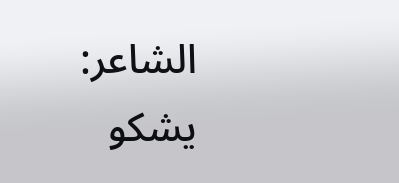الشاعر:
يشكو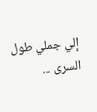إلي جملي طول السرى ...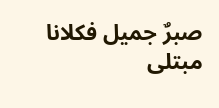صبرٌ جميل فكلانا مبتلى